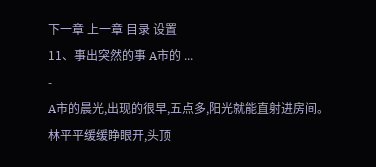下一章 上一章 目录 设置
11、事出突然的事 A市的 ...
-
A市的晨光,出现的很早,五点多,阳光就能直射进房间。
林平平缓缓睁眼开,头顶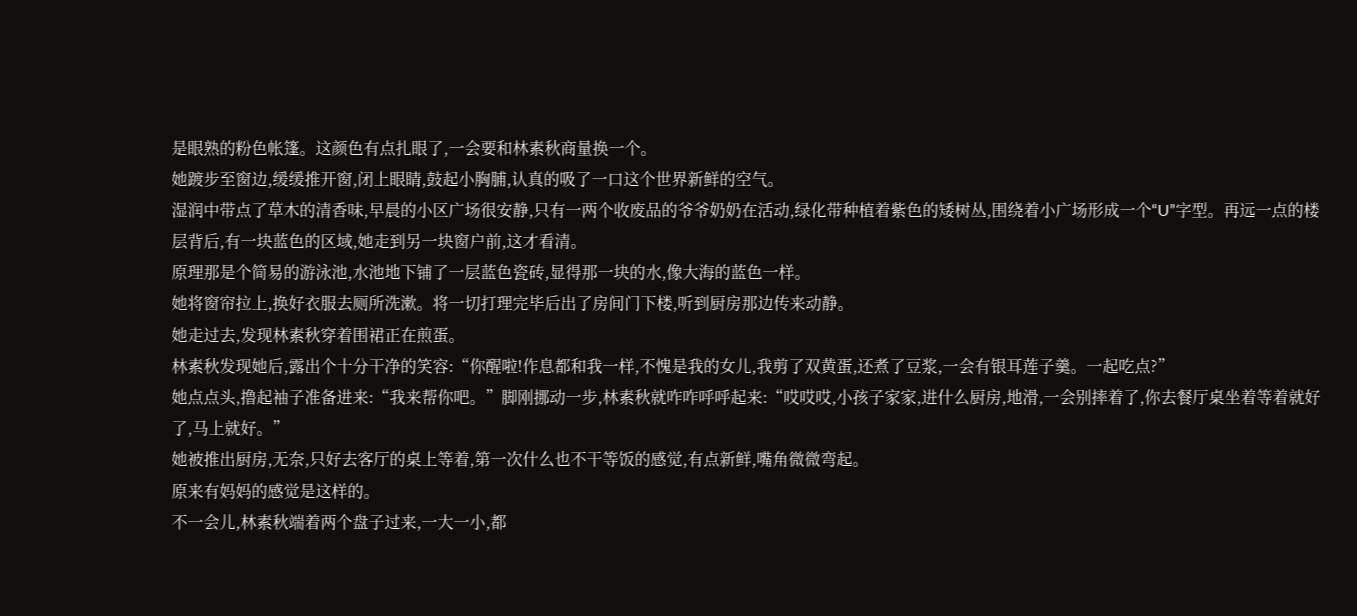是眼熟的粉色帐篷。这颜色有点扎眼了,一会要和林素秋商量换一个。
她踱步至窗边,缓缓推开窗,闭上眼睛,鼓起小胸脯,认真的吸了一口这个世界新鲜的空气。
湿润中带点了草木的清香味,早晨的小区广场很安静,只有一两个收废品的爷爷奶奶在活动,绿化带种植着紫色的矮树丛,围绕着小广场形成一个“U”字型。再远一点的楼层背后,有一块蓝色的区域,她走到另一块窗户前,这才看清。
原理那是个简易的游泳池,水池地下铺了一层蓝色瓷砖,显得那一块的水,像大海的蓝色一样。
她将窗帘拉上,换好衣服去厕所洗漱。将一切打理完毕后出了房间门下楼,听到厨房那边传来动静。
她走过去,发现林素秋穿着围裙正在煎蛋。
林素秋发现她后,露出个十分干净的笑容:“你醒啦!作息都和我一样,不愧是我的女儿,我剪了双黄蛋,还煮了豆浆,一会有银耳莲子羹。一起吃点?”
她点点头,撸起袖子准备进来:“我来帮你吧。”脚刚挪动一步,林素秋就咋咋呼呼起来:“哎哎哎,小孩子家家,进什么厨房,地滑,一会别摔着了,你去餐厅桌坐着等着就好了,马上就好。”
她被推出厨房,无奈,只好去客厅的桌上等着,第一次什么也不干等饭的感觉,有点新鲜,嘴角微微弯起。
原来有妈妈的感觉是这样的。
不一会儿,林素秋端着两个盘子过来,一大一小,都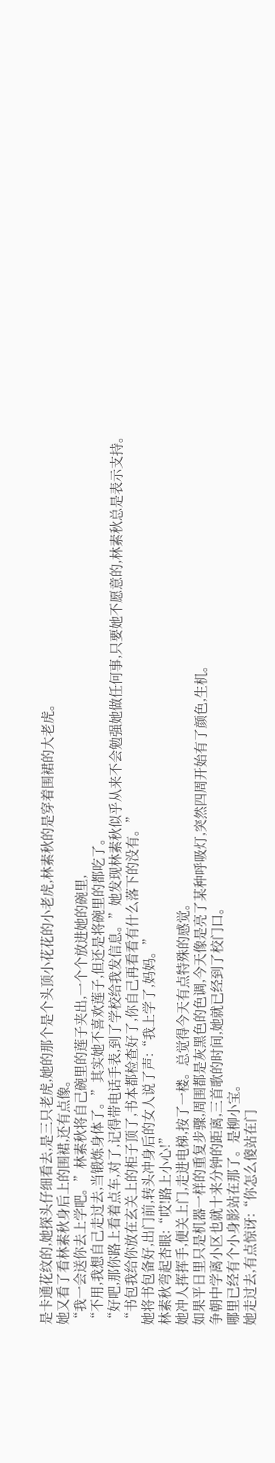是卡通花纹的,她探头仔细看去,是三只老虎,她的那个是个头顶小花花的小老虎,林素秋的是穿着围裙的大老虎。
她又看了看林素秋身后上的围裙,还有点像。
“我一会送你去上学吧。”林素秋将自己碗里的莲子夹出,一个个放进她的碗里,
“不用,我想自己走过去,当锻炼身体了。”其实她不喜欢莲子,但还是将碗里的都吃了。
“好吧,那你路上看着点车,对了,记得带电话手表,到了学校给我发信息。”她发现林素秋似乎从来不会勉强她做任何事,只要她不愿意的,林素秋总是表示支持。
“书包我给你放在玄关上的柜子顶了,书本都检查好了,你自己再看看有什么落下的没有。”
她将书包备好,出门前,转头冲身后的女人说了声:“我上学了,妈妈。”
林素秋弯起杏眼:“哎!路上小心!”
她冲人挥挥手,便关上门,走进电梯,按了一楼。总觉得今天有点特殊的感觉。
如果平日里只是机器一样的重复步骤,周围都是灰黑色的色调,今天像是亮了某种呼吸灯,突然四周开始有了颜色,生机。
争朝中学离小区也就十来分钟的距离,三首歌的时间,她就已经到了校门口。
哪里已经有个小身影站在那了。是柳小宝。
她走过去,有点惊讶:“你怎么傻站在门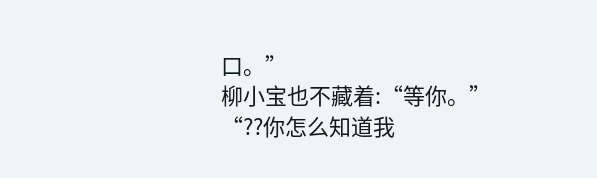口。”
柳小宝也不藏着:“等你。”
“??你怎么知道我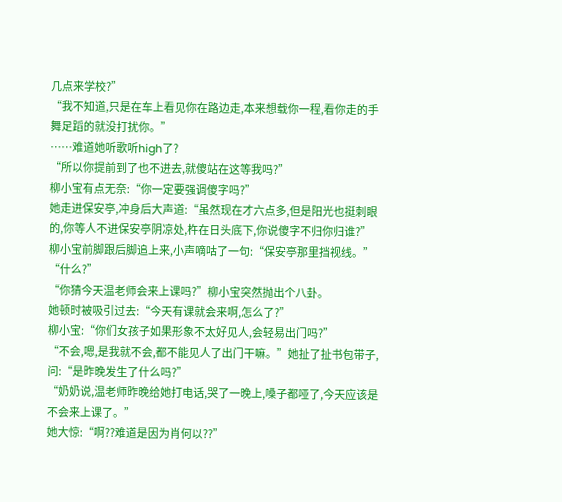几点来学校?”
“我不知道,只是在车上看见你在路边走,本来想载你一程,看你走的手舞足蹈的就没打扰你。”
……难道她听歌听high了?
“所以你提前到了也不进去,就傻站在这等我吗?”
柳小宝有点无奈:“你一定要强调傻字吗?”
她走进保安亭,冲身后大声道:“虽然现在才六点多,但是阳光也挺刺眼的,你等人不进保安亭阴凉处,杵在日头底下,你说傻字不归你归谁?”
柳小宝前脚跟后脚追上来,小声嘀咕了一句:“保安亭那里挡视线。”
“什么?”
“你猜今天温老师会来上课吗?”柳小宝突然抛出个八卦。
她顿时被吸引过去:“今天有课就会来啊,怎么了?”
柳小宝:“你们女孩子如果形象不太好见人,会轻易出门吗?”
“不会,嗯,是我就不会,都不能见人了出门干嘛。”她扯了扯书包带子,问:“是昨晚发生了什么吗?”
“奶奶说,温老师昨晚给她打电话,哭了一晚上,嗓子都哑了,今天应该是不会来上课了。”
她大惊:“啊??难道是因为肖何以??”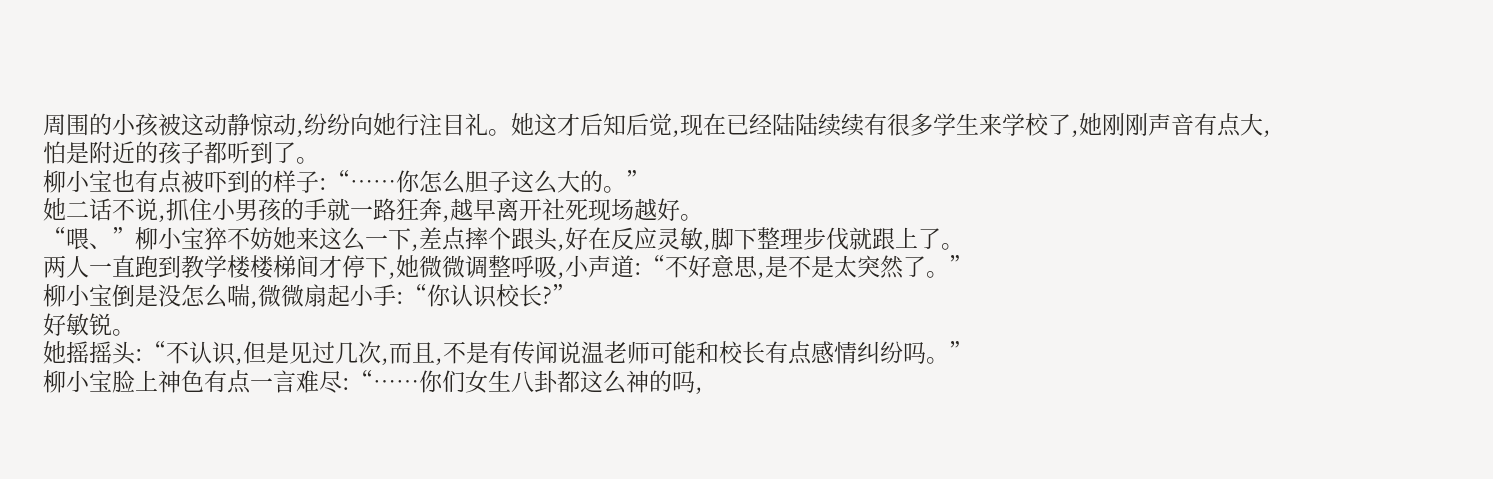周围的小孩被这动静惊动,纷纷向她行注目礼。她这才后知后觉,现在已经陆陆续续有很多学生来学校了,她刚刚声音有点大,怕是附近的孩子都听到了。
柳小宝也有点被吓到的样子:“……你怎么胆子这么大的。”
她二话不说,抓住小男孩的手就一路狂奔,越早离开社死现场越好。
“喂、”柳小宝猝不妨她来这么一下,差点摔个跟头,好在反应灵敏,脚下整理步伐就跟上了。
两人一直跑到教学楼楼梯间才停下,她微微调整呼吸,小声道:“不好意思,是不是太突然了。”
柳小宝倒是没怎么喘,微微扇起小手:“你认识校长?”
好敏锐。
她摇摇头:“不认识,但是见过几次,而且,不是有传闻说温老师可能和校长有点感情纠纷吗。”
柳小宝脸上神色有点一言难尽:“……你们女生八卦都这么神的吗,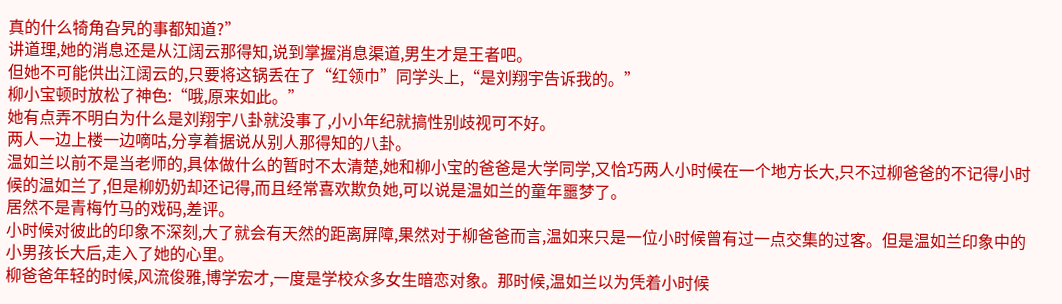真的什么犄角旮旯的事都知道?”
讲道理,她的消息还是从江阔云那得知,说到掌握消息渠道,男生才是王者吧。
但她不可能供出江阔云的,只要将这锅丢在了“红领巾”同学头上,“是刘翔宇告诉我的。”
柳小宝顿时放松了神色:“哦,原来如此。”
她有点弄不明白为什么是刘翔宇八卦就没事了,小小年纪就搞性别歧视可不好。
两人一边上楼一边嘀咕,分享着据说从别人那得知的八卦。
温如兰以前不是当老师的,具体做什么的暂时不太清楚,她和柳小宝的爸爸是大学同学,又恰巧两人小时候在一个地方长大,只不过柳爸爸的不记得小时候的温如兰了,但是柳奶奶却还记得,而且经常喜欢欺负她,可以说是温如兰的童年噩梦了。
居然不是青梅竹马的戏码,差评。
小时候对彼此的印象不深刻,大了就会有天然的距离屏障,果然对于柳爸爸而言,温如来只是一位小时候曾有过一点交集的过客。但是温如兰印象中的小男孩长大后,走入了她的心里。
柳爸爸年轻的时候,风流俊雅,博学宏才,一度是学校众多女生暗恋对象。那时候,温如兰以为凭着小时候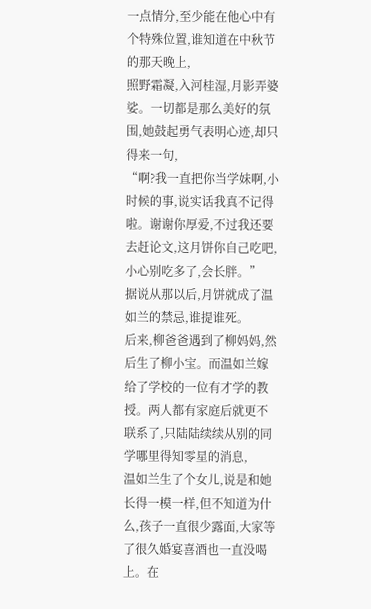一点情分,至少能在他心中有个特殊位置,谁知道在中秋节的那天晚上,
照野霜凝,入河桂湿,月影弄婆娑。一切都是那么美好的氛围,她鼓起勇气表明心迹,却只得来一句,
“啊?我一直把你当学妹啊,小时候的事,说实话我真不记得啦。谢谢你厚爱,不过我还要去赶论文,这月饼你自己吃吧,小心别吃多了,会长胖。”
据说从那以后,月饼就成了温如兰的禁忌,谁提谁死。
后来,柳爸爸遇到了柳妈妈,然后生了柳小宝。而温如兰嫁给了学校的一位有才学的教授。两人都有家庭后就更不联系了,只陆陆续续从别的同学哪里得知零星的消息,
温如兰生了个女儿,说是和她长得一模一样,但不知道为什么,孩子一直很少露面,大家等了很久婚宴喜酒也一直没喝上。在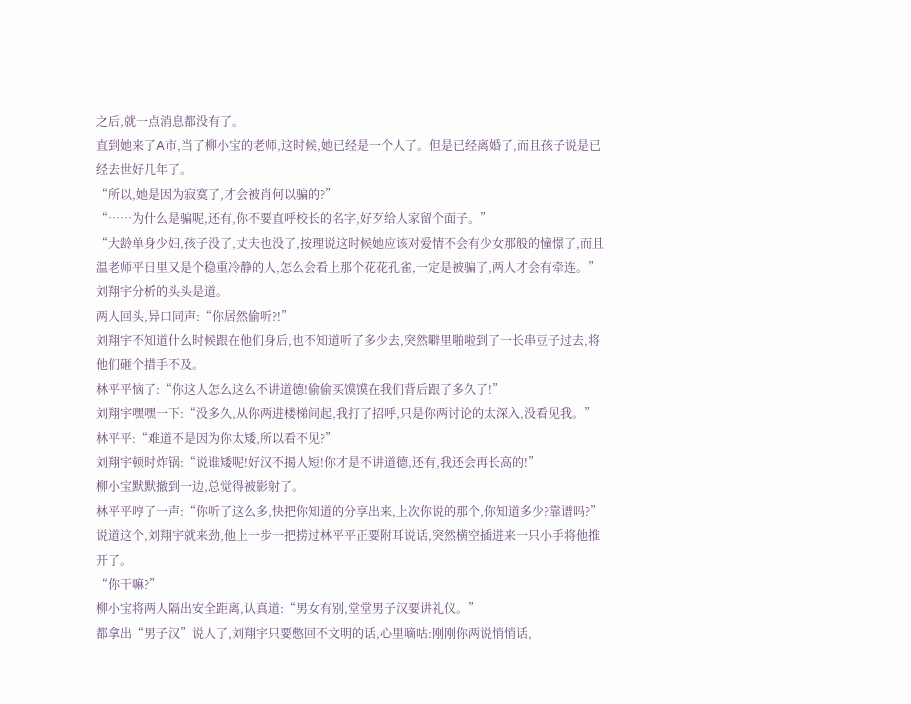之后,就一点消息都没有了。
直到她来了A市,当了柳小宝的老师,这时候,她已经是一个人了。但是已经离婚了,而且孩子说是已经去世好几年了。
“所以,她是因为寂寞了,才会被肖何以骗的?”
“……为什么是骗呢,还有,你不要直呼校长的名字,好歹给人家留个面子。”
“大龄单身少妇,孩子没了,丈夫也没了,按理说这时候她应该对爱情不会有少女那般的憧憬了,而且温老师平日里又是个稳重冷静的人,怎么会看上那个花花孔雀,一定是被骗了,两人才会有牵连。”刘翔宇分析的头头是道。
两人回头,异口同声:“你居然偷听?!”
刘翔宇不知道什么时候跟在他们身后,也不知道听了多少去,突然噼里啪啦到了一长串豆子过去,将他们砸个措手不及。
林平平恼了:“你这人怎么这么不讲道德!偷偷买馍馍在我们背后跟了多久了!”
刘翔宇嘿嘿一下:“没多久,从你两进楼梯间起,我打了招呼,只是你两讨论的太深入,没看见我。”
林平平:“难道不是因为你太矮,所以看不见?”
刘翔宇顿时炸锅:“说谁矮呢!好汉不揭人短!你才是不讲道德,还有,我还会再长高的!”
柳小宝默默撤到一边,总觉得被影射了。
林平平哼了一声:“你听了这么多,快把你知道的分享出来,上次你说的那个,你知道多少?靠谱吗?”
说道这个,刘翔宇就来劲,他上一步一把捞过林平平正要附耳说话,突然横空插进来一只小手将他推开了。
“你干嘛?”
柳小宝将两人隔出安全距离,认真道:“男女有别,堂堂男子汉要讲礼仪。”
都拿出“男子汉”说人了,刘翔宇只要憋回不文明的话,心里嘀咕:刚刚你两说悄悄话,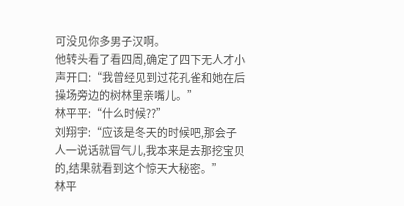可没见你多男子汉啊。
他转头看了看四周,确定了四下无人才小声开口:“我曾经见到过花孔雀和她在后操场旁边的树林里亲嘴儿。”
林平平:“什么时候??”
刘翔宇:“应该是冬天的时候吧,那会子人一说话就冒气儿,我本来是去那挖宝贝的,结果就看到这个惊天大秘密。”
林平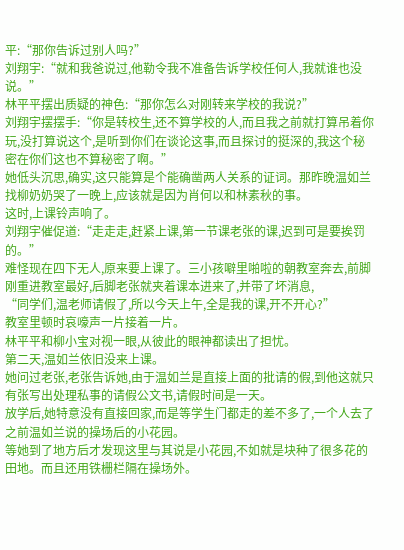平:“那你告诉过别人吗?”
刘翔宇:“就和我爸说过,他勒令我不准备告诉学校任何人,我就谁也没说。”
林平平摆出质疑的神色:“那你怎么对刚转来学校的我说?”
刘翔宇摆摆手:“你是转校生,还不算学校的人,而且我之前就打算吊着你玩,没打算说这个,是听到你们在谈论这事,而且探讨的挺深的,我这个秘密在你们这也不算秘密了啊。”
她低头沉思,确实,这只能算是个能确凿两人关系的证词。那昨晚温如兰找柳奶奶哭了一晚上,应该就是因为肖何以和林素秋的事。
这时,上课铃声响了。
刘翔宇催促道:“走走走,赶紧上课,第一节课老张的课,迟到可是要挨罚的。”
难怪现在四下无人,原来要上课了。三小孩噼里啪啦的朝教室奔去,前脚刚重进教室最好,后脚老张就夹着课本进来了,并带了坏消息,
“同学们,温老师请假了,所以今天上午,全是我的课,开不开心?”
教室里顿时哀嚎声一片接着一片。
林平平和柳小宝对视一眼,从彼此的眼神都读出了担忧。
第二天,温如兰依旧没来上课。
她问过老张,老张告诉她,由于温如兰是直接上面的批请的假,到他这就只有张写出处理私事的请假公文书,请假时间是一天。
放学后,她特意没有直接回家,而是等学生门都走的差不多了,一个人去了之前温如兰说的操场后的小花园。
等她到了地方后才发现这里与其说是小花园,不如就是块种了很多花的田地。而且还用铁栅栏隔在操场外。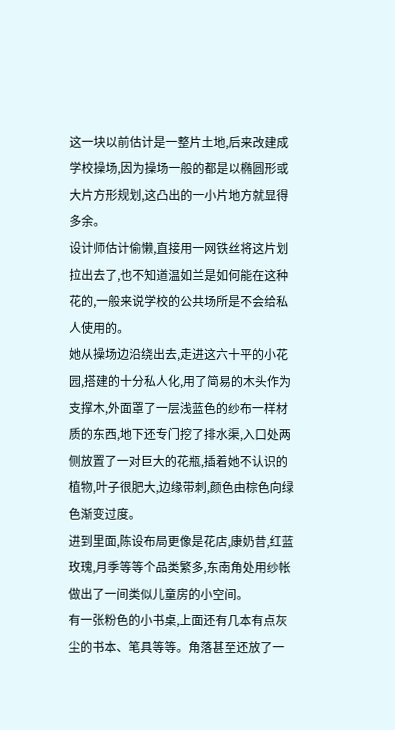这一块以前估计是一整片土地,后来改建成学校操场,因为操场一般的都是以椭圆形或大片方形规划,这凸出的一小片地方就显得多余。
设计师估计偷懒,直接用一网铁丝将这片划拉出去了,也不知道温如兰是如何能在这种花的,一般来说学校的公共场所是不会给私人使用的。
她从操场边沿绕出去,走进这六十平的小花园,搭建的十分私人化,用了简易的木头作为支撑木,外面罩了一层浅蓝色的纱布一样材质的东西,地下还专门挖了排水渠,入口处两侧放置了一对巨大的花瓶,插着她不认识的植物,叶子很肥大,边缘带刺,颜色由棕色向绿色渐变过度。
进到里面,陈设布局更像是花店,康奶昔,红蓝玫瑰,月季等等个品类繁多,东南角处用纱帐做出了一间类似儿童房的小空间。
有一张粉色的小书桌,上面还有几本有点灰尘的书本、笔具等等。角落甚至还放了一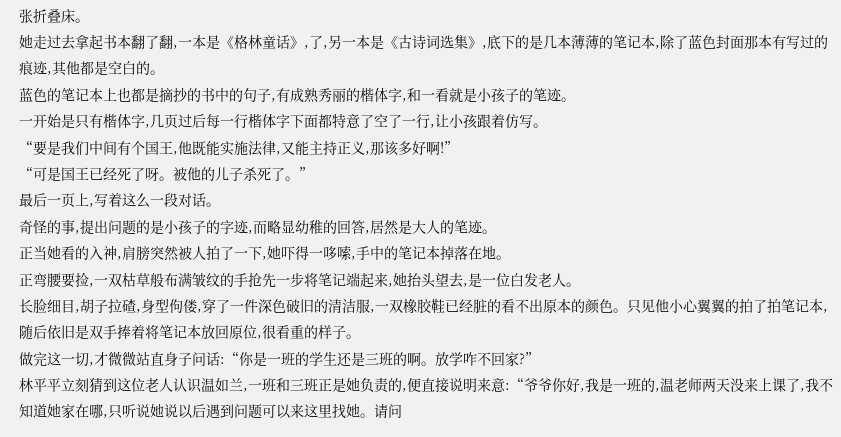张折叠床。
她走过去拿起书本翻了翻,一本是《格林童话》,了,另一本是《古诗词选集》,底下的是几本薄薄的笔记本,除了蓝色封面那本有写过的痕迹,其他都是空白的。
蓝色的笔记本上也都是摘抄的书中的句子,有成熟秀丽的楷体字,和一看就是小孩子的笔迹。
一开始是只有楷体字,几页过后每一行楷体字下面都特意了空了一行,让小孩跟着仿写。
“要是我们中间有个国王,他既能实施法律,又能主持正义,那该多好啊!”
“可是国王已经死了呀。被他的儿子杀死了。”
最后一页上,写着这么一段对话。
奇怪的事,提出问题的是小孩子的字迹,而略显幼稚的回答,居然是大人的笔迹。
正当她看的入神,肩膀突然被人拍了一下,她吓得一哆嗦,手中的笔记本掉落在地。
正弯腰要捡,一双枯草般布满皱纹的手抢先一步将笔记端起来,她抬头望去,是一位白发老人。
长脸细目,胡子拉碴,身型佝偻,穿了一件深色破旧的清洁服,一双橡胶鞋已经脏的看不出原本的颜色。只见他小心翼翼的拍了拍笔记本,随后依旧是双手捧着将笔记本放回原位,很看重的样子。
做完这一切,才微微站直身子问话:“你是一班的学生还是三班的啊。放学咋不回家?”
林平平立刻猜到这位老人认识温如兰,一班和三班正是她负责的,便直接说明来意:“爷爷你好,我是一班的,温老师两天没来上课了,我不知道她家在哪,只听说她说以后遇到问题可以来这里找她。请问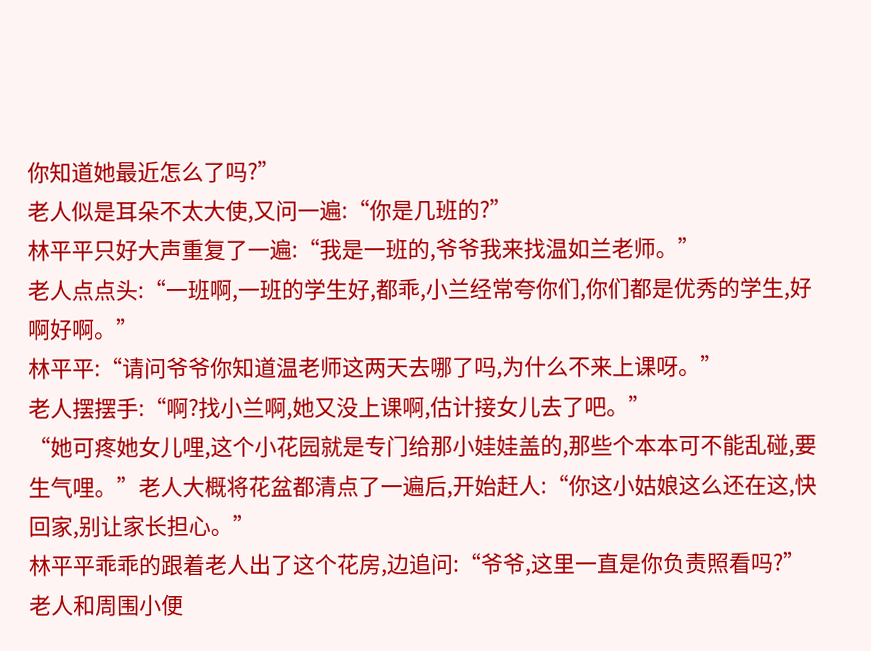你知道她最近怎么了吗?”
老人似是耳朵不太大使,又问一遍:“你是几班的?”
林平平只好大声重复了一遍:“我是一班的,爷爷我来找温如兰老师。”
老人点点头:“一班啊,一班的学生好,都乖,小兰经常夸你们,你们都是优秀的学生,好啊好啊。”
林平平:“请问爷爷你知道温老师这两天去哪了吗,为什么不来上课呀。”
老人摆摆手:“啊?找小兰啊,她又没上课啊,估计接女儿去了吧。”
“她可疼她女儿哩,这个小花园就是专门给那小娃娃盖的,那些个本本可不能乱碰,要生气哩。”老人大概将花盆都清点了一遍后,开始赶人:“你这小姑娘这么还在这,快回家,别让家长担心。”
林平平乖乖的跟着老人出了这个花房,边追问:“爷爷,这里一直是你负责照看吗?”
老人和周围小便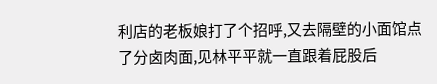利店的老板娘打了个招呼,又去隔壁的小面馆点了分卤肉面,见林平平就一直跟着屁股后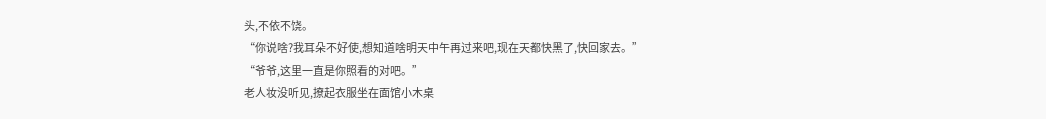头,不依不饶。
“你说啥?我耳朵不好使,想知道啥明天中午再过来吧,现在天都快黑了,快回家去。”
“爷爷,这里一直是你照看的对吧。”
老人妆没听见,撩起衣服坐在面馆小木桌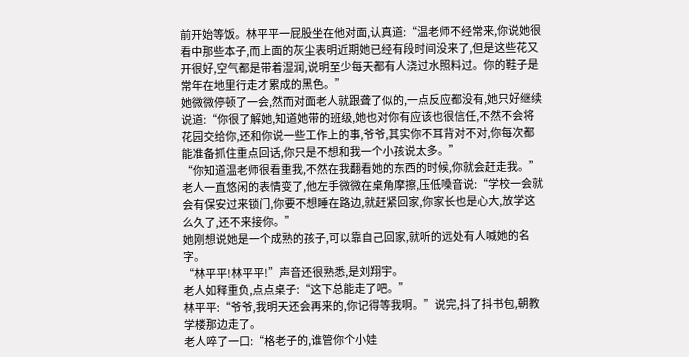前开始等饭。林平平一屁股坐在他对面,认真道:“温老师不经常来,你说她很看中那些本子,而上面的灰尘表明近期她已经有段时间没来了,但是这些花又开很好,空气都是带着湿润,说明至少每天都有人浇过水照料过。你的鞋子是常年在地里行走才累成的黑色。”
她微微停顿了一会,然而对面老人就跟聋了似的,一点反应都没有,她只好继续说道:“你很了解她,知道她带的班级,她也对你有应该也很信任,不然不会将花园交给你,还和你说一些工作上的事,爷爷,其实你不耳背对不对,你每次都能准备抓住重点回话,你只是不想和我一个小孩说太多。”
“你知道温老师很看重我,不然在我翻看她的东西的时候,你就会赶走我。”
老人一直悠闲的表情变了,他左手微微在桌角摩擦,压低嗓音说:“学校一会就会有保安过来锁门,你要不想睡在路边,就赶紧回家,你家长也是心大,放学这么久了,还不来接你。”
她刚想说她是一个成熟的孩子,可以靠自己回家,就听的远处有人喊她的名字。
“林平平!林平平!”声音还很熟悉,是刘翔宇。
老人如释重负,点点桌子:“这下总能走了吧。”
林平平:“爷爷,我明天还会再来的,你记得等我啊。”说完,抖了抖书包,朝教学楼那边走了。
老人啐了一口:“格老子的,谁管你个小娃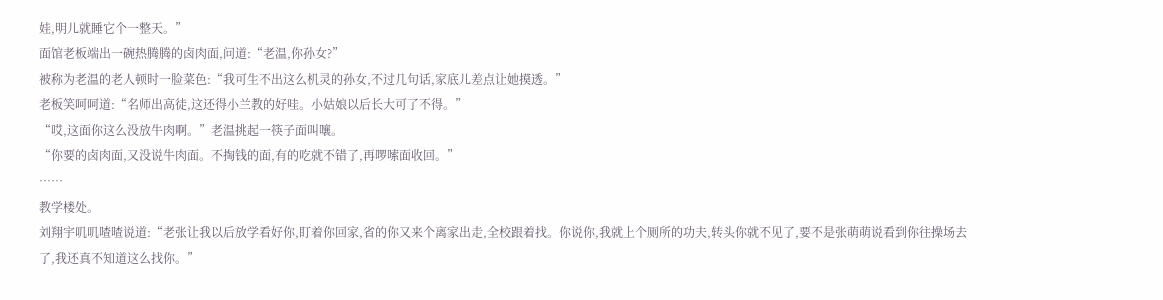娃,明儿就睡它个一整天。”
面馆老板端出一碗热腾腾的卤肉面,问道:“老温,你孙女?”
被称为老温的老人顿时一脸菜色:“我可生不出这么机灵的孙女,不过几句话,家底儿差点让她摸透。”
老板笑呵呵道:“名师出高徒,这还得小兰教的好哇。小姑娘以后长大可了不得。”
“哎,这面你这么没放牛肉啊。”老温挑起一筷子面叫嚷。
“你要的卤肉面,又没说牛肉面。不掏钱的面,有的吃就不错了,再啰嗦面收回。”
……
教学楼处。
刘翔宇叽叽喳喳说道:“老张让我以后放学看好你,盯着你回家,省的你又来个离家出走,全校跟着找。你说你,我就上个厕所的功夫,转头你就不见了,要不是张萌萌说看到你往操场去了,我还真不知道这么找你。”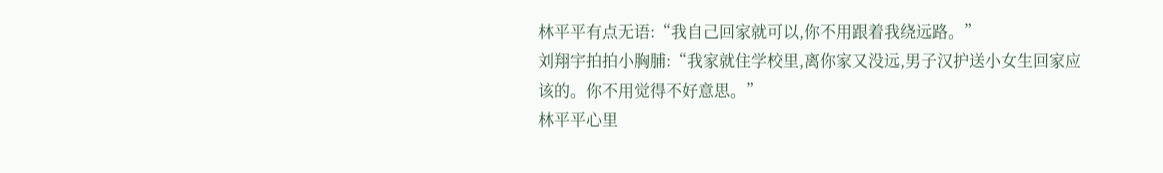林平平有点无语:“我自己回家就可以,你不用跟着我绕远路。”
刘翔宇拍拍小胸脯:“我家就住学校里,离你家又没远,男子汉护送小女生回家应该的。你不用觉得不好意思。”
林平平心里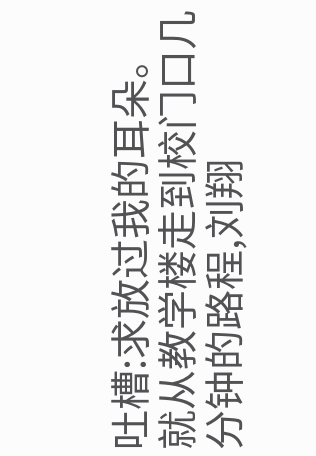吐槽:求放过我的耳朵。
就从教学楼走到校门口几分钟的路程,刘翔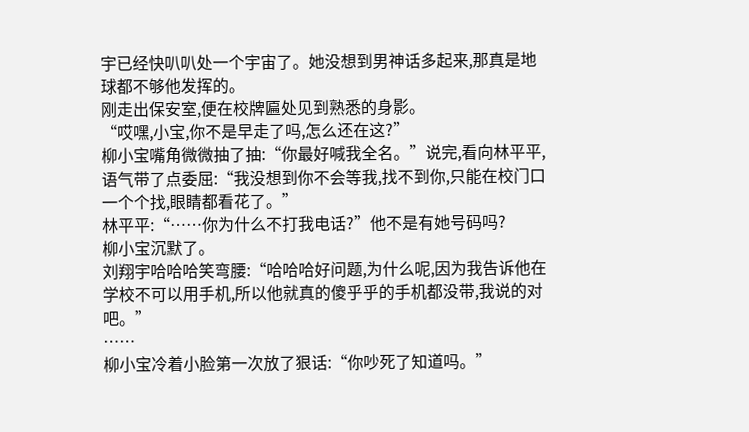宇已经快叭叭处一个宇宙了。她没想到男神话多起来,那真是地球都不够他发挥的。
刚走出保安室,便在校牌匾处见到熟悉的身影。
“哎嘿,小宝,你不是早走了吗,怎么还在这?”
柳小宝嘴角微微抽了抽:“你最好喊我全名。”说完,看向林平平,语气带了点委屈:“我没想到你不会等我,找不到你,只能在校门口一个个找,眼睛都看花了。”
林平平:“……你为什么不打我电话?”他不是有她号码吗?
柳小宝沉默了。
刘翔宇哈哈哈笑弯腰:“哈哈哈好问题,为什么呢,因为我告诉他在学校不可以用手机,所以他就真的傻乎乎的手机都没带,我说的对吧。”
……
柳小宝冷着小脸第一次放了狠话:“你吵死了知道吗。”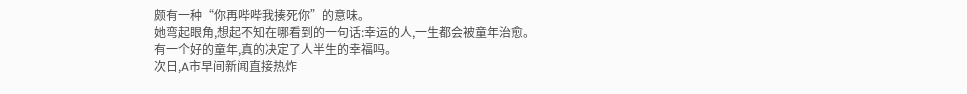颇有一种“你再哔哔我揍死你”的意味。
她弯起眼角,想起不知在哪看到的一句话:幸运的人,一生都会被童年治愈。
有一个好的童年,真的决定了人半生的幸福吗。
次日,A市早间新闻直接热炸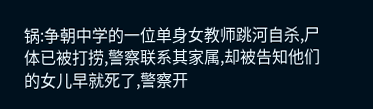锅:争朝中学的一位单身女教师跳河自杀,尸体已被打捞,警察联系其家属,却被告知他们的女儿早就死了,警察开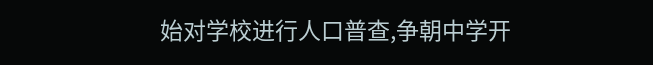始对学校进行人口普查,争朝中学开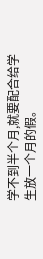学不到半个月,就要配合给学生放一个月的假。